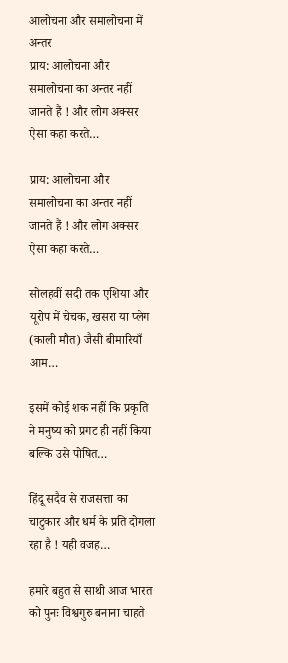आलोचना और समालोचना में अन्तर
प्राय: आलोचना और समालोचना का अन्तर नहीं जानते हैं ! और लोग अक्सर ऐसा कहा करते…

प्राय: आलोचना और समालोचना का अन्तर नहीं जानते हैं ! और लोग अक्सर ऐसा कहा करते…

सोलहवीं सदी तक एशिया और यूरोप में चेचक, खसरा या प्लेग (काली मौत) जैसी बीमारियाँ आम…

इसमें कोई शक नहीं कि प्रकृति ने मनुष्य को प्रगट ही नहीं किया बल्कि उसे पोषित…

हिंदू सदैव से राजसत्ता का चाटुकार और धर्म के प्रति दोगला रहा है ! यही वजह…

हमारे बहुत से साथी आज भारत को पुनः विश्वगुरु बनाना चाहते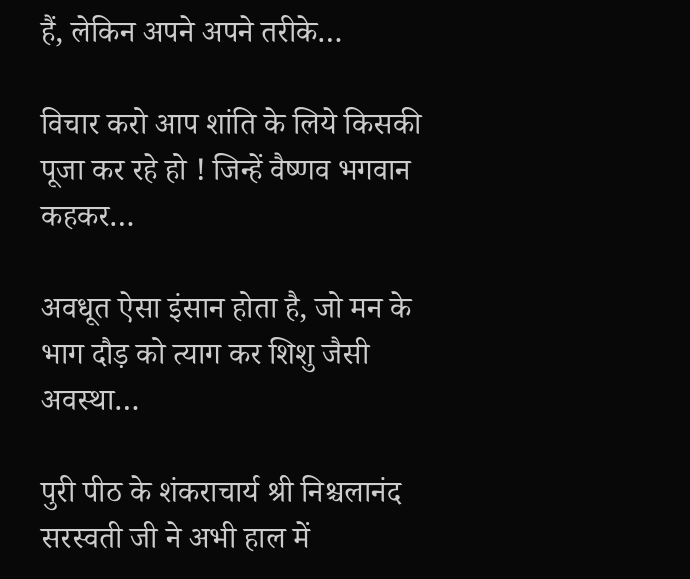हैं, लेकिन अपने अपने तरीके…

विचार करो आप शांति के लिये किसकी पूजा कर रहे हो ! जिन्हें वैष्णव भगवान कहकर…

अवधूत ऐसा इंसान होता है, जो मन के भाग दौड़ को त्याग कर शिशु जैसी अवस्था…

पुरी पीठ के शंकराचार्य श्री निश्चलानंद सरस्वती जी ने अभी हाल में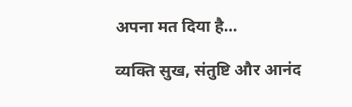अपना मत दिया है…

व्यक्ति सुख, संतुष्टि और आनंद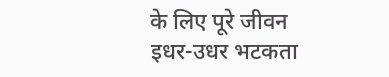के लिए पूरे जीवन इधर-उधर भटकता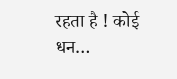रहता है ! कोई धन…